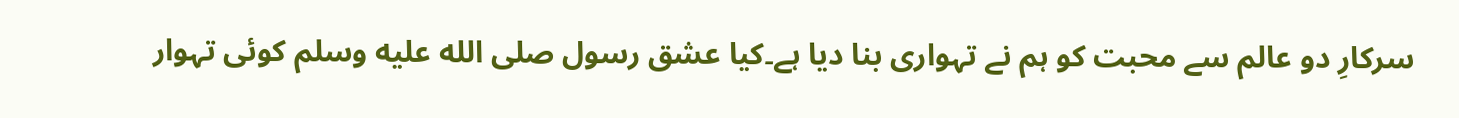سرکارِ دو عالم سے محبت کو ہم نے تہواری بنا دیا ہے۔کیا عشق رسول صلى الله عليه وسلم کوئی تہوار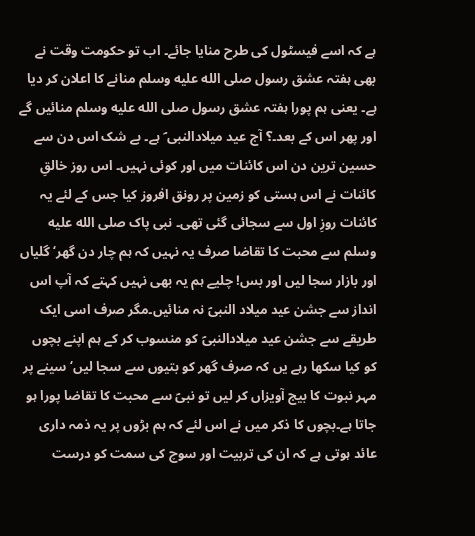ہے کہ اسے فیسٹول کی طرح منایا جائے۔ اب تو حکومت وقت نے بھی ہفتہ عشق رسول صلى الله عليه وسلم منانے کا اعلان کر دیا ہے۔ یعنی ہم پورا ہفتہ عشق رسول صلى الله عليه وسلم منائیں گے اور پھر اس کے بعد۔؟ آج عید میلادالنبی ؐ ہے۔ بے شک اس دن سے حسین ترین دن اس کائنات میں اور کوئی نہیں۔ اس روز خالقِ کائنات نے اس ہستی کو زمین پر رونق افروز کیا جس کے لئے یہ کائنات روزِ اول سے سجائی گئی تھی۔ نبی پاک صلى الله عليه وسلم سے محبت کا تقاضا صرف یہ نہیں کہ ہم چار دن گھر‘ گلیاں اور بازار سجا لیں اور بس! چلیے ہم یہ بھی نہیں کہتے کہ آپ اس انداز سے جشن عید میلاد النبیؐ نہ منائیں۔مگر صرف اسی ایک طریقے سے جشن عید میلادالنبیؐ کو منسوب کر کے ہم اپنے بچوں کو کیا سکھا رہے یں کہ صرف گھر کو بتیوں سے سجا لیں‘ سینے پر مہر نبوت کا بیج آویزاں کر لیں تو نبیؐ سے محبت کا تقاضا پورا ہو جاتا ہے۔بچوں کا ذکر میں نے اس لئے کہ ہم بڑوں پر یہ ذمہ داری عائد ہوتی ہے کہ ان کی تربیت اور سوچ کی سمت کو درست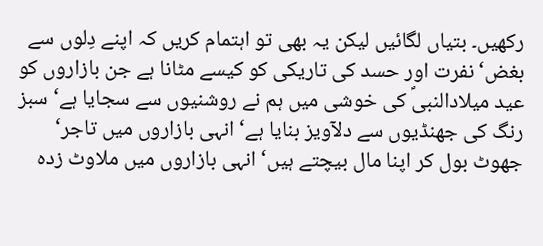رکھیں۔ بتیاں لگائیں لیکن یہ بھی تو اہتمام کریں کہ اپنے دِلوں سے بغض‘ نفرت اور حسد کی تاریکی کو کیسے مٹانا ہے جن بازاروں کو عید میلادالنبیؐ کی خوشی میں ہم نے روشنیوں سے سجایا ہے‘ سبز رنگ کی جھنڈیوں سے دلآویز بنایا ہے‘ انہی بازاروں میں تاجر‘ جھوٹ بول کر اپنا مال بیچتے ہیں‘ انہی بازاروں میں ملاوٹ زدہ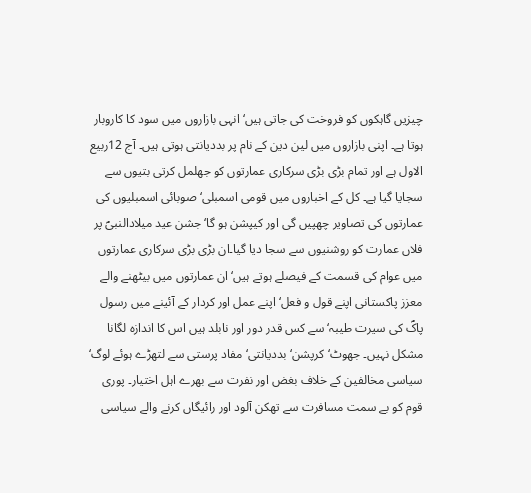چیزیں گاہکوں کو فروخت کی جاتی ہیں‘ انہی بازاروں میں سود کا کاروبار ہوتا ہے۔ اپنی بازاروں میں لین دین کے نام پر بددیانتی ہوتی ہیں۔ آج 12ربیع الاول ہے اور تمام بڑی بڑی سرکاری عمارتوں کو جھلمل کرتی بتیوں سے سجایا گیا ہے۔ کل کے اخباروں میں قومی اسمبلی‘ صوبائی اسمبلیوں کی عمارتوں کی تصاویر چھپیں گی اور کیپشن ہو گا‘ جشن عید میلادالنبیؐ پر فلاں عمارت کو روشنیوں سے سجا دیا گیا۔ان بڑی بڑی سرکاری عمارتوں میں عوام کی قسمت کے فیصلے ہوتے ہیں‘ ان عمارتوں میں بیٹھنے والے معزز پاکستانی اپنے قول و فعل‘ اپنے عمل اور کردار کے آئینے میں رسول پاکؐ کی سیرت طیبہ‘سے کس قدر دور اور نابلد ہیں اس کا اندازہ لگانا مشکل نہیں۔ جھوٹ‘کرپشن‘ بددیانتی‘ مفاد پرستی سے لتھڑے ہوئے لوگ‘ سیاسی مخالفین کے خلاف بغض اور نفرت سے بھرے اہل اختیار۔ پوری قوم کو بے سمت مسافرت سے تھکن آلود اور رائیگاں کرنے والے سیاسی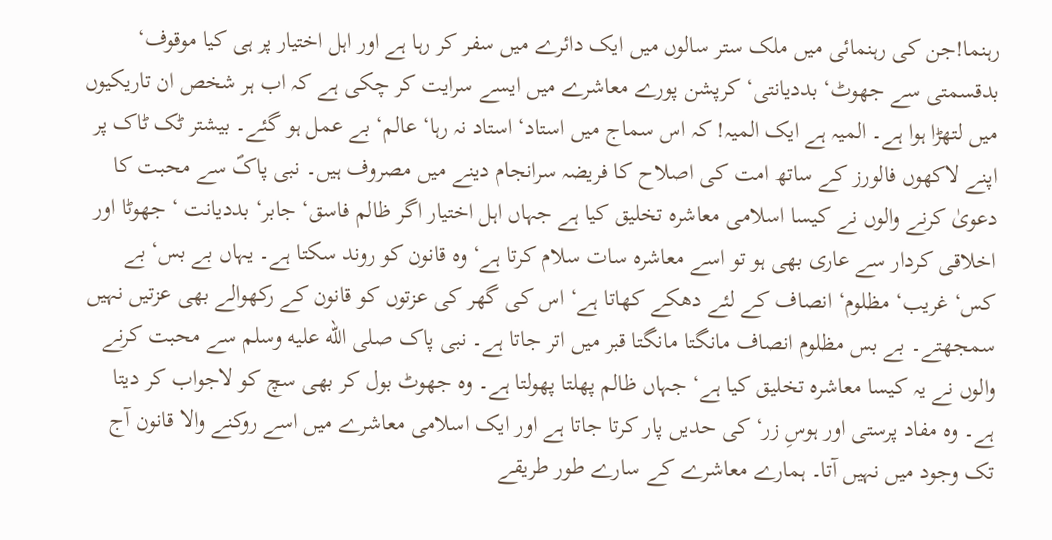رہنما!جن کی رہنمائی میں ملک ستر سالوں میں ایک دائرے میں سفر کر رہا ہے اور اہل اختیار پر ہی کیا موقوف‘ بدقسمتی سے جھوٹ‘ بددیانتی‘ کرپشن پورے معاشرے میں ایسے سرایت کر چکی ہے کہ اب ہر شخص ان تاریکیوں میں لتھڑا ہوا ہے۔ المیہ ہے ایک المیہ! کہ اس سماج میں استاد‘ استاد نہ رہا‘ عالم‘ بے عمل ہو گئے۔ بیشتر ٹک ٹاک پر اپنے لاکھوں فالورز کے ساتھ امت کی اصلاح کا فریضہ سرانجام دینے میں مصروف ہیں۔ نبی پاکؐ سے محبت کا دعویٰ کرنے والوں نے کیسا اسلامی معاشرہ تخلیق کیا ہے جہاں اہل اختیار اگر ظالم فاسق‘ جابر‘ بددیانت ‘ جھوٹا اور اخلاقی کردار سے عاری بھی ہو تو اسے معاشرہ سات سلام کرتا ہے‘ وہ قانون کو روند سکتا ہے۔ یہاں بے بس‘ بے کس‘ غریب‘ مظلوم‘ انصاف کے لئے دھکے کھاتا ہے‘ اس کی گھر کی عزتوں کو قانون کے رکھوالے بھی عزتیں نہیں سمجھتے۔ بے بس مظلوم انصاف مانگتا مانگتا قبر میں اتر جاتا ہے۔ نبی پاک صلى الله عليه وسلم سے محبت کرنے والوں نے یہ کیسا معاشرہ تخلیق کیا ہے‘ جہاں ظالم پھلتا پھولتا ہے۔ وہ جھوٹ بول کر بھی سچ کو لاجواب کر دیتا ہے۔ وہ مفاد پرستی اور ہوسِ زر‘ کی حدیں پار کرتا جاتا ہے اور ایک اسلامی معاشرے میں اسے روکنے والا قانون آج تک وجود میں نہیں آتا۔ ہمارے معاشرے کے سارے طور طریقے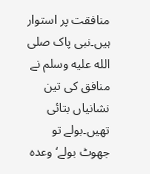منافقت پر استوار ہیں۔نبی پاک صلى الله عليه وسلم نے منافق کی تین نشانیاں بتائی تھیں۔بولے تو جھوٹ بولے‘ وعدہ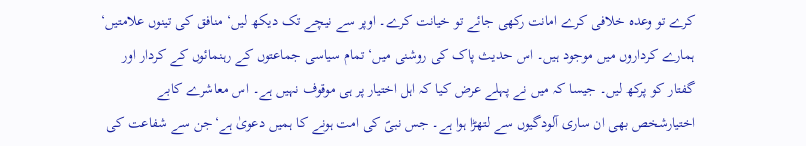کرے تو وعدہ خلافی کرے امانت رکھی جائے تو خیانت کرے۔ اوپر سے نیچے تک دیکھ لیں‘ منافق کی تینوں علامتیں‘ ہمارے کرداروں میں موجود ہیں۔ اس حدیث پاک کی روشنی میں‘ تمام سیاسی جماعتوں کے رہنمائوں کے کردار اور گفتار کو پرکھ لیں۔ جیسا کہ میں نے پہلے عرض کیا کہ اہل اختیار پر ہی موقوف نہیں ہے۔ اس معاشرے کابے اختیارشخص بھی ان ساری آلودگیوں سے لتھڑا ہوا ہے۔ جس نبیؐ کی امت ہونے کا ہمیں دعویٰ ہے‘جن سے شفاعت کی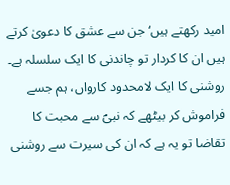امید رکھتے ہیں‘ جن سے عشق کا دعویٰ کرتے ہیں ان کا کردار تو چاندنی کا ایک سلسلہ ہے۔ روشنی کا ایک لامحدود کارواں، ہم جسے فراموش کر بیٹھے کہ نبیؐ سے محبت کا تقاضا تو یہ ہے کہ ان کی سیرت سے روشنی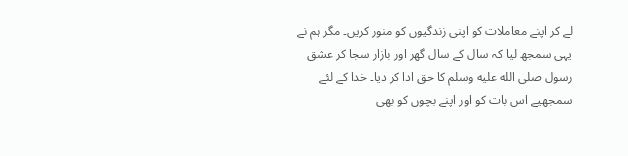لے کر اپنے معاملات کو اپنی زندگیوں کو منور کریں۔ مگر ہم نے یہی سمجھ لیا کہ سال کے سال گھر اور بازار سجا کر عشق رسول صلى الله عليه وسلم کا حق ادا کر دیا۔ خدا کے لئے سمجھیے اس بات کو اور اپنے بچوں کو بھی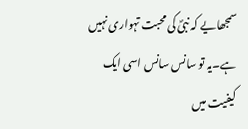سمجھایے کہ نبیؐ کی محبت تہواری نہیں ہے۔یہ تو سانس سانس اسی ایک کیفیت میں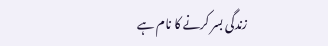زندگی بسر کرنے کا نام ہے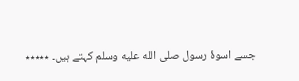جسے اسوۂ رسول صلى الله عليه وسلم کہتے ہیں۔ ٭٭٭٭٭